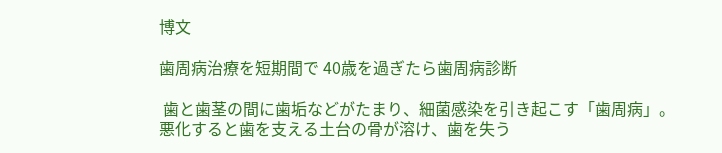博文

歯周病治療を短期間で 40歳を過ぎたら歯周病診断

 歯と歯茎の間に歯垢などがたまり、細菌感染を引き起こす「歯周病」。悪化すると歯を支える土台の骨が溶け、歯を失う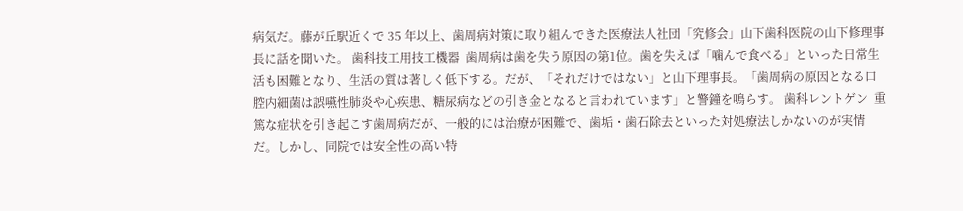病気だ。藤が丘駅近くで 35 年以上、歯周病対策に取り組んできた医療法人社団「究修会」山下歯科医院の山下修理事長に話を聞いた。 歯科技工用技工機器  歯周病は歯を失う原因の第1位。歯を失えば「噛んで食べる」といった日常生活も困難となり、生活の質は著しく低下する。だが、「それだけではない」と山下理事長。「歯周病の原因となる口腔内細菌は誤嚥性肺炎や心疾患、糖尿病などの引き金となると言われています」と警鐘を鳴らす。 歯科レントゲン  重篤な症状を引き起こす歯周病だが、一般的には治療が困難で、歯垢・歯石除去といった対処療法しかないのが実情だ。しかし、同院では安全性の高い特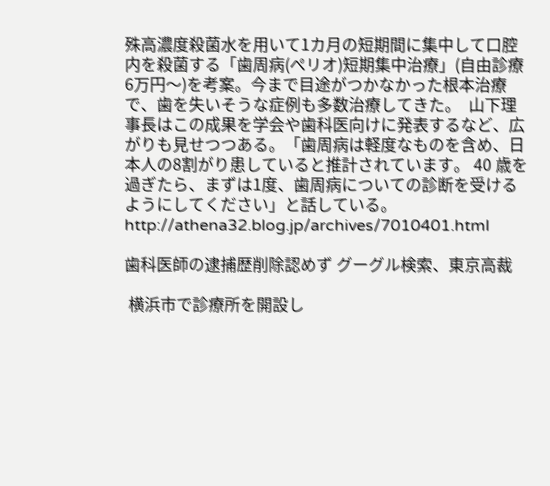殊高濃度殺菌水を用いて1カ月の短期間に集中して口腔内を殺菌する「歯周病(ぺリオ)短期集中治療」(自由診療6万円〜)を考案。今まで目途がつかなかった根本治療で、歯を失いそうな症例も多数治療してきた。  山下理事長はこの成果を学会や歯科医向けに発表するなど、広がりも見せつつある。「歯周病は軽度なものを含め、日本人の8割がり患していると推計されています。 40 歳を過ぎたら、まずは1度、歯周病についての診断を受けるようにしてください」と話している。 http://athena32.blog.jp/archives/7010401.html

歯科医師の逮捕歴削除認めず グーグル検索、東京高裁

 横浜市で診療所を開設し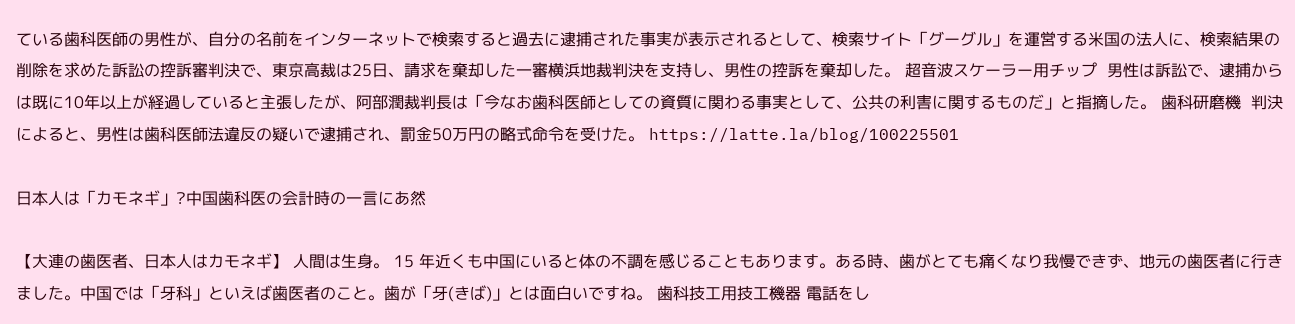ている歯科医師の男性が、自分の名前をインターネットで検索すると過去に逮捕された事実が表示されるとして、検索サイト「グーグル」を運営する米国の法人に、検索結果の削除を求めた訴訟の控訴審判決で、東京高裁は25日、請求を棄却した一審横浜地裁判決を支持し、男性の控訴を棄却した。 超音波スケーラー用チップ  男性は訴訟で、逮捕からは既に10年以上が経過していると主張したが、阿部潤裁判長は「今なお歯科医師としての資質に関わる事実として、公共の利害に関するものだ」と指摘した。 歯科研磨機  判決によると、男性は歯科医師法違反の疑いで逮捕され、罰金50万円の略式命令を受けた。 https://latte.la/blog/100225501

日本人は「カモネギ」?中国歯科医の会計時の一言にあ然

【大連の歯医者、日本人はカモネギ】 人間は生身。 15 年近くも中国にいると体の不調を感じることもあります。ある時、歯がとても痛くなり我慢できず、地元の歯医者に行きました。中国では「牙科」といえば歯医者のこと。歯が「牙(きば)」とは面白いですね。 歯科技工用技工機器 電話をし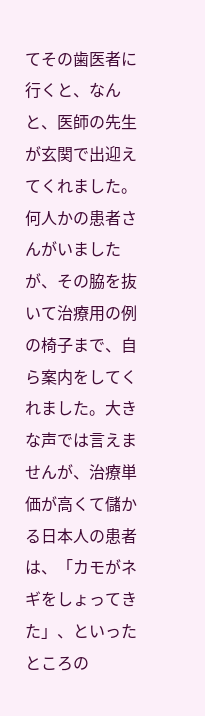てその歯医者に行くと、なんと、医師の先生が玄関で出迎えてくれました。何人かの患者さんがいましたが、その脇を抜いて治療用の例の椅子まで、自ら案内をしてくれました。大きな声では言えませんが、治療単価が高くて儲かる日本人の患者は、「カモがネギをしょってきた」、といったところの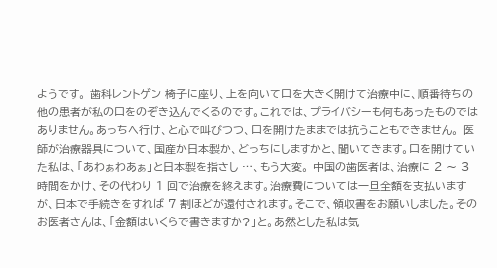ようです。 歯科レントゲン 椅子に座り、上を向いて口を大きく開けて治療中に、順番待ちの他の患者が私の口をのぞき込んでくるのです。これでは、プライバシーも何もあったものではありません。あっちへ行け、と心で叫びつつ、口を開けたままでは抗うこともできません。 医師が治療器具について、国産か日本製か、どっちにしますかと、聞いてきます。口を開けていた私は、「あわぁわあぁ」と日本製を指さし …、もう大変。 中国の歯医者は、治療に 2 〜 3 時間をかけ、その代わり 1 回で治療を終えます。治療費については一旦全額を支払いますが、日本で手続きをすれば 7 割ほどが還付されます。そこで、領収書をお願いしました。そのお医者さんは、「金額はいくらで書きますか?」と。あ然とした私は気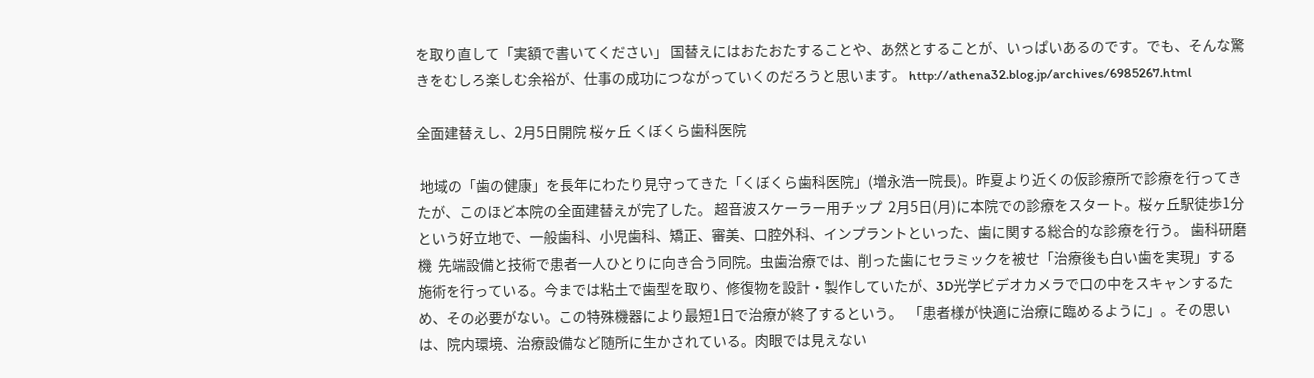を取り直して「実額で書いてください」 国替えにはおたおたすることや、あ然とすることが、いっぱいあるのです。でも、そんな驚きをむしろ楽しむ余裕が、仕事の成功につながっていくのだろうと思います。 http://athena32.blog.jp/archives/6985267.html

全面建替えし、2月5日開院 桜ヶ丘 くぼくら歯科医院

 地域の「歯の健康」を長年にわたり見守ってきた「くぼくら歯科医院」(増永浩一院長)。昨夏より近くの仮診療所で診療を行ってきたが、このほど本院の全面建替えが完了した。 超音波スケーラー用チップ  2月5日(月)に本院での診療をスタート。桜ヶ丘駅徒歩1分という好立地で、一般歯科、小児歯科、矯正、審美、口腔外科、インプラントといった、歯に関する総合的な診療を行う。 歯科研磨機  先端設備と技術で患者一人ひとりに向き合う同院。虫歯治療では、削った歯にセラミックを被せ「治療後も白い歯を実現」する施術を行っている。今までは粘土で歯型を取り、修復物を設計・製作していたが、3D光学ビデオカメラで口の中をスキャンするため、その必要がない。この特殊機器により最短1日で治療が終了するという。  「患者様が快適に治療に臨めるように」。その思いは、院内環境、治療設備など随所に生かされている。肉眼では見えない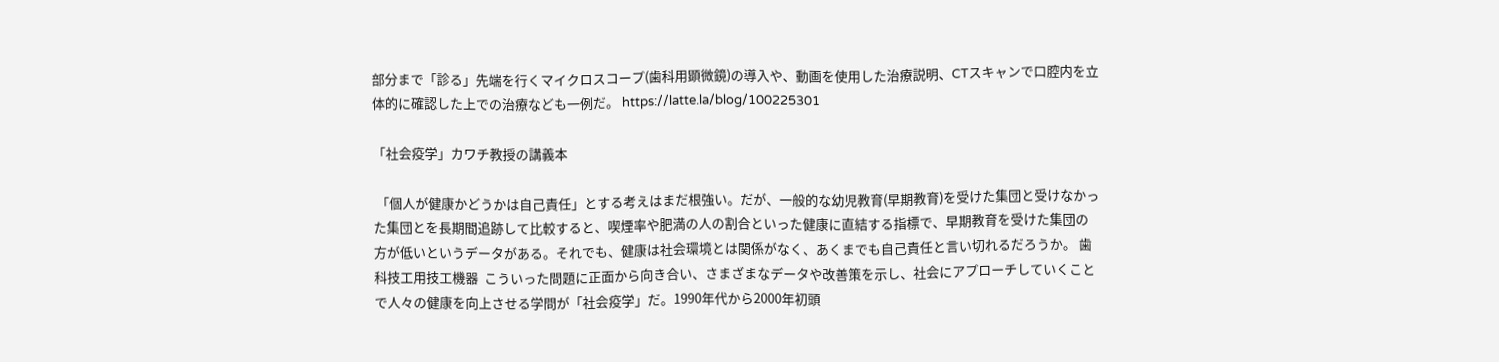部分まで「診る」先端を行くマイクロスコープ(歯科用顕微鏡)の導入や、動画を使用した治療説明、CTスキャンで口腔内を立体的に確認した上での治療なども一例だ。 https://latte.la/blog/100225301

「社会疫学」カワチ教授の講義本

 「個人が健康かどうかは自己責任」とする考えはまだ根強い。だが、一般的な幼児教育(早期教育)を受けた集団と受けなかった集団とを長期間追跡して比較すると、喫煙率や肥満の人の割合といった健康に直結する指標で、早期教育を受けた集団の方が低いというデータがある。それでも、健康は社会環境とは関係がなく、あくまでも自己責任と言い切れるだろうか。 歯科技工用技工機器  こういった問題に正面から向き合い、さまざまなデータや改善策を示し、社会にアプローチしていくことで人々の健康を向上させる学問が「社会疫学」だ。1990年代から2000年初頭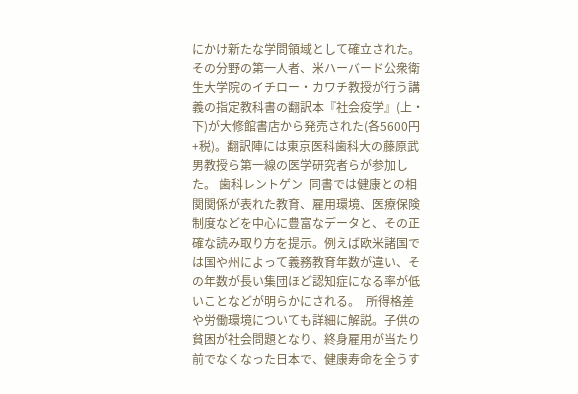にかけ新たな学問領域として確立された。その分野の第一人者、米ハーバード公衆衛生大学院のイチロー・カワチ教授が行う講義の指定教科書の翻訳本『社会疫学』(上・下)が大修館書店から発売された(各5600円+税)。翻訳陣には東京医科歯科大の藤原武男教授ら第一線の医学研究者らが参加した。 歯科レントゲン  同書では健康との相関関係が表れた教育、雇用環境、医療保険制度などを中心に豊富なデータと、その正確な読み取り方を提示。例えば欧米諸国では国や州によって義務教育年数が違い、その年数が長い集団ほど認知症になる率が低いことなどが明らかにされる。  所得格差や労働環境についても詳細に解説。子供の貧困が社会問題となり、終身雇用が当たり前でなくなった日本で、健康寿命を全うす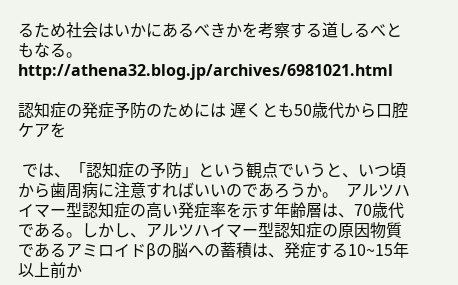るため社会はいかにあるべきかを考察する道しるべともなる。 http://athena32.blog.jp/archives/6981021.html

認知症の発症予防のためには 遅くとも50歳代から口腔ケアを

 では、「認知症の予防」という観点でいうと、いつ頃から歯周病に注意すればいいのであろうか。  アルツハイマー型認知症の高い発症率を示す年齢層は、70歳代である。しかし、アルツハイマー型認知症の原因物質であるアミロイドβの脳への蓄積は、発症する10~15年以上前か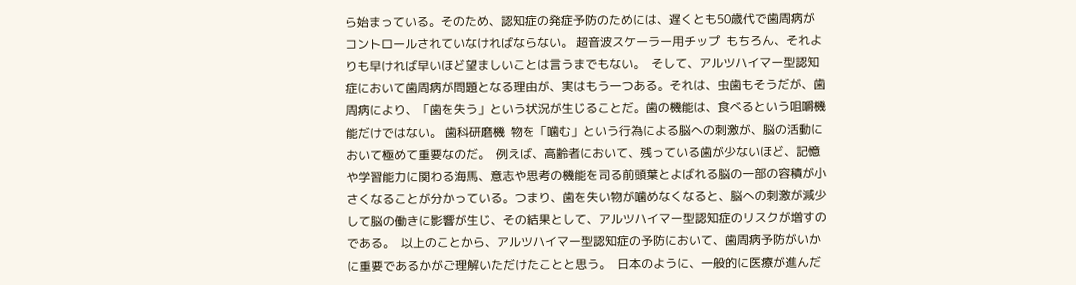ら始まっている。そのため、認知症の発症予防のためには、遅くとも50歳代で歯周病がコントロールされていなければならない。 超音波スケーラー用チップ  もちろん、それよりも早ければ早いほど望ましいことは言うまでもない。  そして、アルツハイマー型認知症において歯周病が問題となる理由が、実はもう一つある。それは、虫歯もそうだが、歯周病により、「歯を失う」という状況が生じることだ。歯の機能は、食べるという咀嚼機能だけではない。 歯科研磨機  物を「噛む」という行為による脳への刺激が、脳の活動において極めて重要なのだ。  例えば、高齢者において、残っている歯が少ないほど、記憶や学習能力に関わる海馬、意志や思考の機能を司る前頭葉とよばれる脳の一部の容積が小さくなることが分かっている。つまり、歯を失い物が噛めなくなると、脳への刺激が減少して脳の働きに影響が生じ、その結果として、アルツハイマー型認知症のリスクが増すのである。  以上のことから、アルツハイマー型認知症の予防において、歯周病予防がいかに重要であるかがご理解いただけたことと思う。  日本のように、一般的に医療が進んだ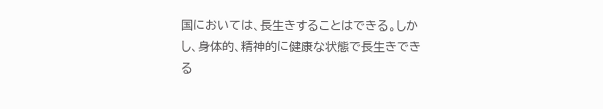国においては、長生きすることはできる。しかし、身体的、精神的に健康な状態で長生きできる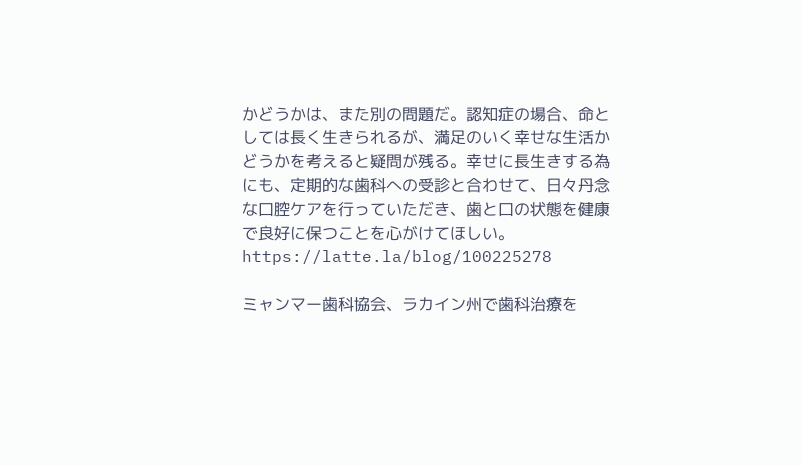かどうかは、また別の問題だ。認知症の場合、命としては長く生きられるが、満足のいく幸せな生活かどうかを考えると疑問が残る。幸せに長生きする為にも、定期的な歯科への受診と合わせて、日々丹念な口腔ケアを行っていただき、歯と口の状態を健康で良好に保つことを心がけてほしい。 https://latte.la/blog/100225278

ミャンマー歯科協会、ラカイン州で歯科治療を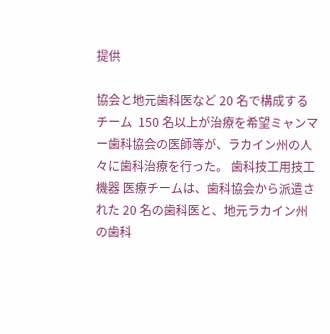提供

協会と地元歯科医など 20 名で構成するチーム  150 名以上が治療を希望ミャンマー歯科協会の医師等が、ラカイン州の人々に歯科治療を行った。 歯科技工用技工機器 医療チームは、歯科協会から派遣された 20 名の歯科医と、地元ラカイン州の歯科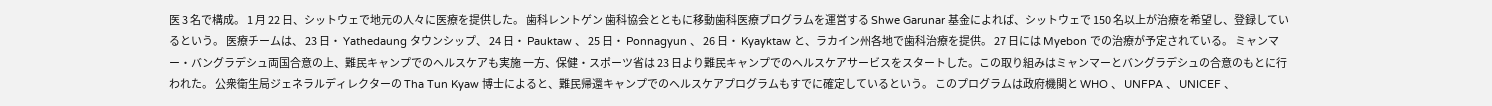医 3 名で構成。 1 月 22 日、シットウェで地元の人々に医療を提供した。 歯科レントゲン 歯科協会とともに移動歯科医療プログラムを運営する Shwe Garunar 基金によれば、シットウェで 150 名以上が治療を希望し、登録しているという。 医療チームは、 23 日・ Yathedaung タウンシップ、 24 日・ Pauktaw 、 25 日・ Ponnagyun 、 26 日・ Kyayktaw と、ラカイン州各地で歯科治療を提供。 27 日には Myebon での治療が予定されている。 ミャンマー・バングラデシュ両国合意の上、難民キャンプでのヘルスケアも実施 一方、保健・スポーツ省は 23 日より難民キャンプでのヘルスケアサービスをスタートした。この取り組みはミャンマーとバングラデシュの合意のもとに行われた。 公衆衛生局ジェネラルディレクターの Tha Tun Kyaw 博士によると、難民帰還キャンプでのヘルスケアプログラムもすでに確定しているという。 このプログラムは政府機関と WHO 、 UNFPA 、 UNICEF 、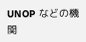UNOP などの機関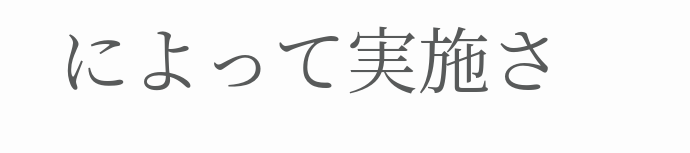によって実施さ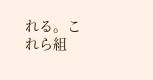れる。これら組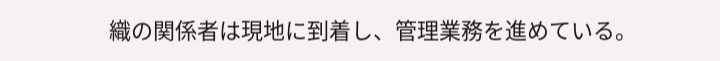織の関係者は現地に到着し、管理業務を進めている。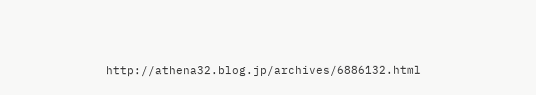http://athena32.blog.jp/archives/6886132.html